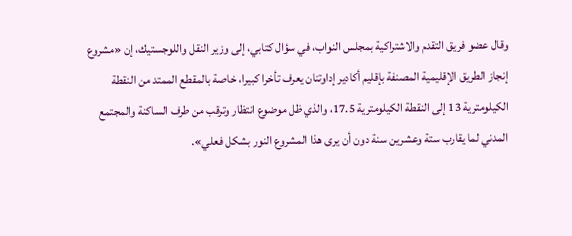وقال عضو فريق التقدم والاشتراكية بمجلس النواب، في سؤال كتابي، إلى وزير النقل واللوجستيك، إن «مشروع إنجاز الطريق الإقليمية المصنفة بإقليم أكادير إداوتنان يعرف تأخرا كبيرا، خاصة بالمقطع الممتد من النقطة الكيلومترية 13 إلى النقطة الكيلومترية 17.5، والذي ظل موضوع انتظار وترقب من طرف الساكنة والمجتمع المدني لما يقارب ستة وعشرين سنة دون أن يرى هذا المشروع النور بشكل فعلي».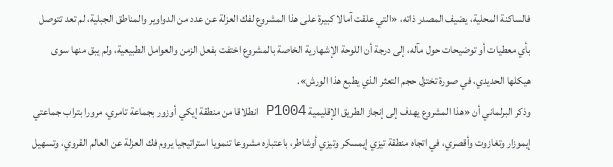فالساكنة المحلية، يضيف المصدر ذاته، «التي علقت آمالا كبيرة على هذا المشروع لفك العزلة عن عدد من الدواوير والمناطق الجبلية، لم تعد تتوصل بأي معطيات أو توضيحات حول مآله، إلى درجة أن اللوحة الإشهارية الخاصة بالمشروع اختفت بفعل الزمن والعوامل الطبيعية، ولم يبق منها سوى هيكلها الحديدي، في صورة تختزل حجم التعثر الذي يطبع هذا الورش».
وذكر البرلماني أن «هذا المشروع يهدف إلى إنجاز الطريق الإقليمية P1004 انطلاقا من منطقة إيكي أوزور بجماعة تامري، مرورا بتراب جماعتي إيموزار وتغازوت وأقصري، في اتجاه منطقة تيزي إيمسكر وتيزي أوشاطر، باعتباره مشروعا تنمويا استراتيجيا يروم فك العزلة عن العالم القروي، وتسهيل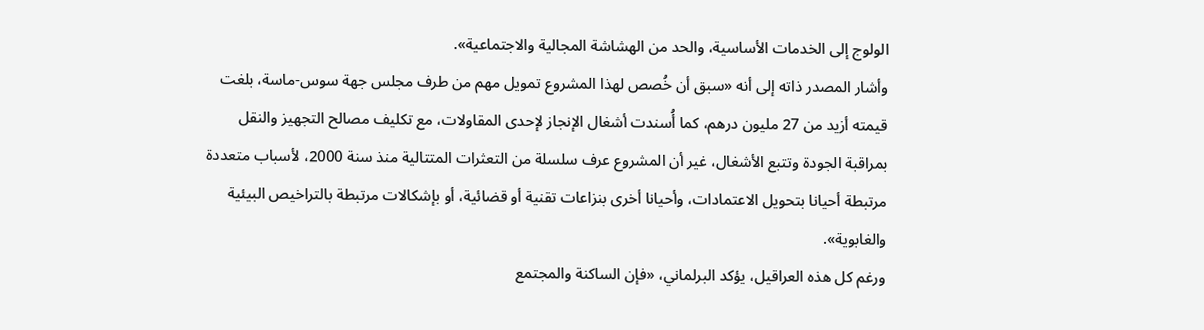الولوج إلى الخدمات الأساسية، والحد من الهشاشة المجالية والاجتماعية».
وأشار المصدر ذاته إلى أنه «سبق أن خُصص لهذا المشروع تمويل مهم من طرف مجلس جهة سوس-ماسة، بلغت قيمته أزيد من 27 مليون درهم، كما أُسندت أشغال الإنجاز لإحدى المقاولات، مع تكليف مصالح التجهيز والنقل بمراقبة الجودة وتتبع الأشغال، غير أن المشروع عرف سلسلة من التعثرات المتتالية منذ سنة 2000، لأسباب متعددة مرتبطة أحيانا بتحويل الاعتمادات، وأحيانا أخرى بنزاعات تقنية أو قضائية، أو بإشكالات مرتبطة بالتراخيص البيئية والغابوية».
ورغم كل هذه العراقيل، يؤكد البرلماني، «فإن الساكنة والمجتمع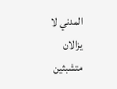المدني لا يزالان متشبثين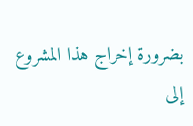بضرورة إخراج هذا المشروع إلى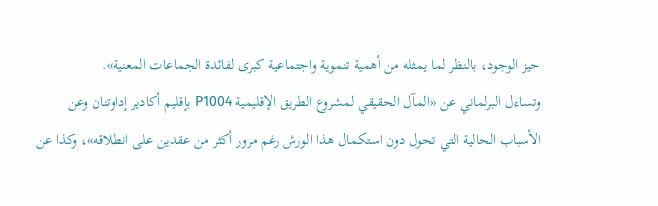حيز الوجود، بالنظر لما يمثله من أهمية تنموية واجتماعية كبرى لفائدة الجماعات المعنية».
وتساءل البرلماني عن «المآل الحقيقي لمشروع الطريق الإقليمية P1004 بإقليم أكادير إداوتنان وعن الأسباب الحالية التي تحول دون استكمال هذا الورش رغم مرور أكثر من عقدين على انطلاقه»، وكذا عن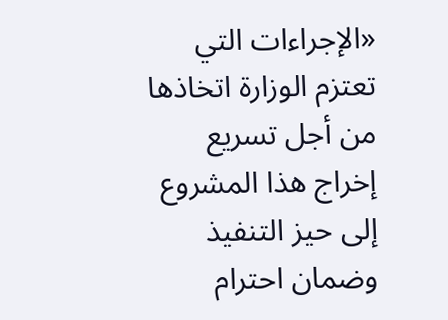«الإجراءات التي تعتزم الوزارة اتخاذها من أجل تسريع إخراج هذا المشروع إلى حيز التنفيذ وضمان احترام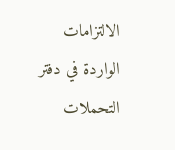الالتزامات الواردة في دفتر التحملات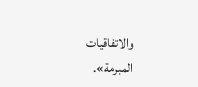والاتفاقيات المبرمة».